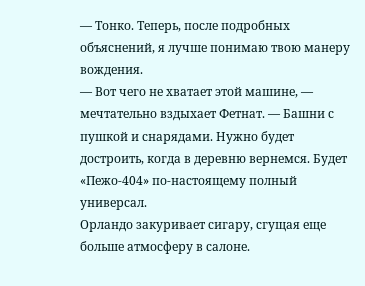— Тонко. Теперь, после подробных объяснений, я лучше понимаю твою манеру вождения.
— Вот чего не хватает этой машине, — мечтательно вздыхает Фетнат. — Башни с пушкой и снарядами. Нужно будет достроить, когда в деревню вернемся. Будет «Пежо-404» по-настоящему полный универсал.
Орландо закуривает сигару, сгущая еще больше атмосферу в салоне.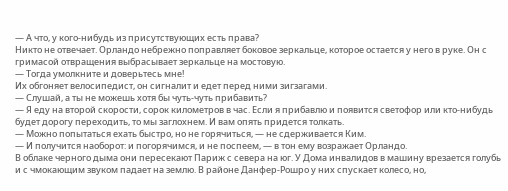— А что, у кого-нибудь из присутствующих есть права?
Никто не отвечает. Орландо небрежно поправляет боковое зеркальце, которое остается у него в руке. Он с гримасой отвращения выбрасывает зеркальце на мостовую.
— Тогда умолкните и доверьтесь мне!
Их обгоняет велосипедист, он сигналит и едет перед ними зигзагами.
— Слушай, а ты не можешь хотя бы чуть-чуть прибавить?
— Я еду на второй скорости, сорок километров в час. Если я прибавлю и появится светофор или кто-нибудь будет дорогу переходить, то мы заглохнем. И вам опять придется толкать.
— Можно попытаться ехать быстро, но не горячиться, — не сдерживается Ким.
— И получится наоборот: и погорячимся, и не поспеем, — в тон ему возражает Орландо.
В облаке черного дыма они пересекают Париж с севера на юг. У Дома инвалидов в машину врезается голубь и с чмокающим звуком падает на землю. В районе Данфер-Рошро у них спускает колесо, но,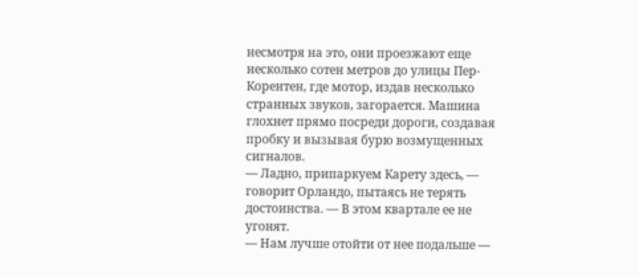несмотря на это, они проезжают еще несколько сотен метров до улицы Пер-Корентен, где мотор, издав несколько странных звуков, загорается. Машина глохнет прямо посреди дороги, создавая пробку и вызывая бурю возмущенных сигналов.
— Ладно, припаркуем Карету здесь, — говорит Орландо, пытаясь не терять достоинства. — В этом квартале ее не угонят.
— Нам лучше отойти от нее подальше —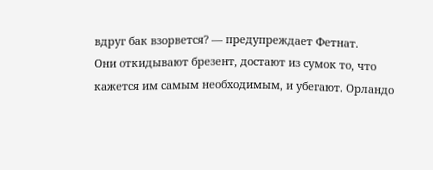вдруг бак взорвется? — предупреждает Фетнат.
Они откидывают брезент, достают из сумок то, что кажется им самым необходимым, и убегают. Орландо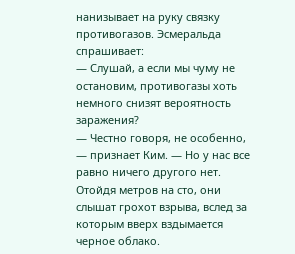нанизывает на руку связку противогазов. Эсмеральда спрашивает:
— Слушай, а если мы чуму не остановим, противогазы хоть немного снизят вероятность заражения?
— Честно говоря, не особенно, — признает Ким. — Но у нас все равно ничего другого нет.
Отойдя метров на сто, они слышат грохот взрыва, вслед за которым вверх вздымается черное облако.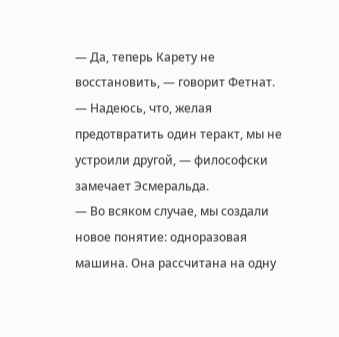— Да, теперь Карету не восстановить, — говорит Фетнат.
— Надеюсь, что, желая предотвратить один теракт, мы не устроили другой, — философски замечает Эсмеральда.
— Во всяком случае, мы создали новое понятие: одноразовая машина. Она рассчитана на одну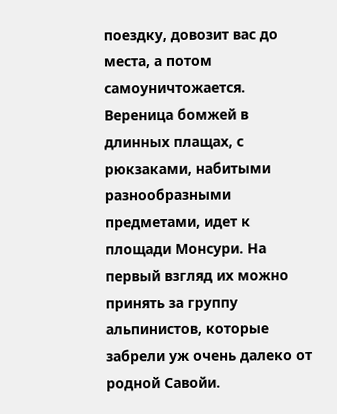поездку, довозит вас до места, а потом самоуничтожается.
Вереница бомжей в длинных плащах, с рюкзаками, набитыми разнообразными предметами, идет к площади Монсури. На первый взгляд их можно принять за группу альпинистов, которые забрели уж очень далеко от родной Савойи.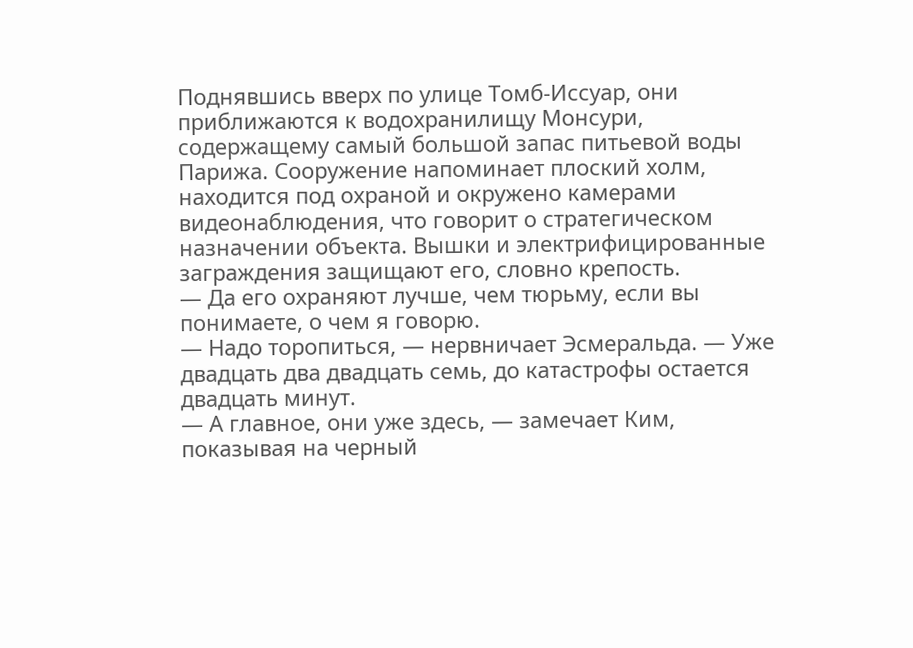Поднявшись вверх по улице Томб-Иссуар, они приближаются к водохранилищу Монсури, содержащему самый большой запас питьевой воды Парижа. Сооружение напоминает плоский холм, находится под охраной и окружено камерами видеонаблюдения, что говорит о стратегическом назначении объекта. Вышки и электрифицированные заграждения защищают его, словно крепость.
— Да его охраняют лучше, чем тюрьму, если вы понимаете, о чем я говорю.
— Надо торопиться, — нервничает Эсмеральда. — Уже двадцать два двадцать семь, до катастрофы остается двадцать минут.
— А главное, они уже здесь, — замечает Ким, показывая на черный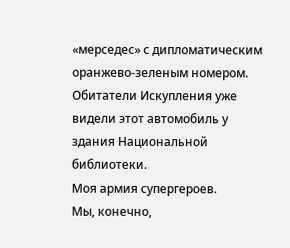«мерседес» с дипломатическим оранжево-зеленым номером. Обитатели Искупления уже видели этот автомобиль у здания Национальной библиотеки.
Моя армия супергероев.
Мы, конечно,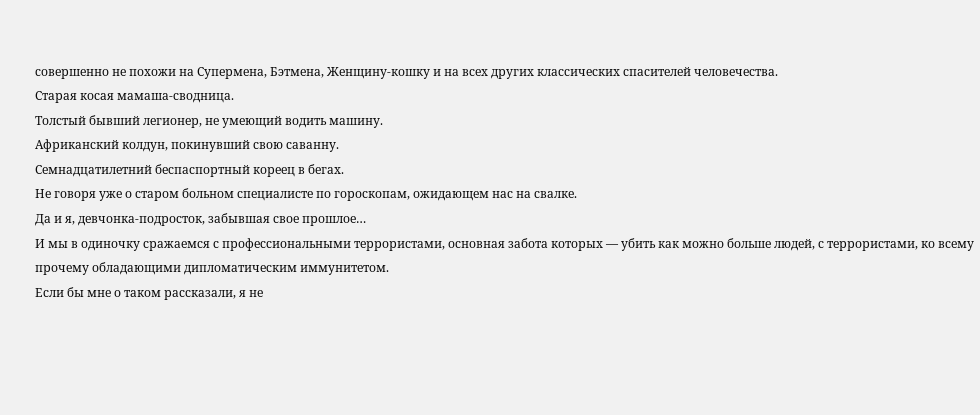совершенно не похожи на Супермена, Бэтмена, Женщину-кошку и на всех других классических спасителей человечества.
Старая косая мамаша-сводница.
Толстый бывший легионер, не умеющий водить машину.
Африканский колдун, покинувший свою саванну.
Семнадцатилетний беспаспортный кореец в бегах.
Не говоря уже о старом больном специалисте по гороскопам, ожидающем нас на свалке.
Да и я, девчонка-подросток, забывшая свое прошлое…
И мы в одиночку сражаемся с профессиональными террористами, основная забота которых — убить как можно больше людей, с террористами, ко всему прочему обладающими дипломатическим иммунитетом.
Если бы мне о таком рассказали, я не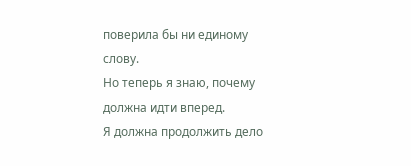поверила бы ни единому слову.
Но теперь я знаю, почему должна идти вперед.
Я должна продолжить дело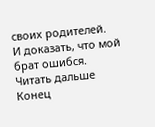своих родителей.
И доказать, что мой брат ошибся.
Читать дальше
Конец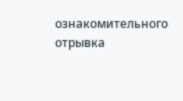ознакомительного отрывка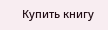Купить книгу